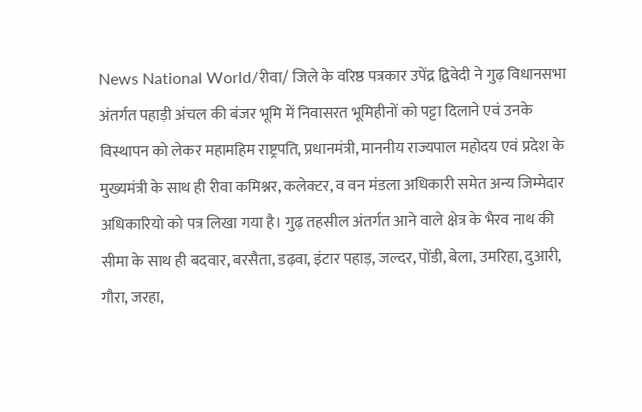News National World/रीवा/ जिले के वरिष्ठ पत्रकार उपेंद्र द्विवेदी ने गुढ़ विधानसभा अंतर्गत पहाड़ी अंचल की बंजर भूमि में निवासरत भूमिहीनों को पट्टा दिलाने एवं उनके विस्थापन को लेकर महामहिम राष्ट्रपति, प्रधानमंत्री, माननीय राज्यपाल महोदय एवं प्रदेश के मुख्यमंत्री के साथ ही रीवा कमिश्नर, कलेक्टर, व वन मंडला अधिकारी समेत अन्य जिम्मेदार अधिकारियो को पत्र लिखा गया है। गुढ़ तहसील अंतर्गत आने वाले क्षेत्र के भैरव नाथ की सीमा के साथ ही बदवार, बरसैता, डढ़वा, इंटार पहाड़, जल्दर, पोंडी, बेला, उमरिहा, दुआरी, गौरा, जरहा,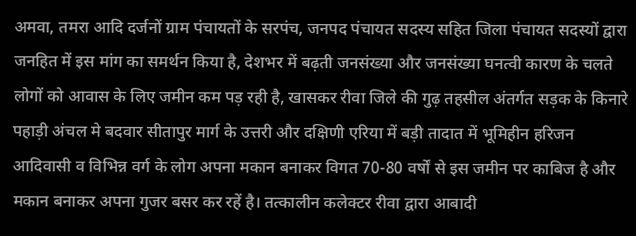अमवा, तमरा आदि दर्जनों ग्राम पंचायतों के सरपंच, जनपद पंचायत सदस्य सहित जिला पंचायत सदस्यों द्वारा जनहित में इस मांग का समर्थन किया है, देशभर में बढ़ती जनसंख्या और जनसंख्या घनत्वी कारण के चलते लोगों को आवास के लिए जमीन कम पड़ रही है, खासकर रीवा जिले की गुढ़ तहसील अंतर्गत सड़क के किनारे पहाड़ी अंचल मे बदवार सीतापुर मार्ग के उत्तरी और दक्षिणी एरिया में बड़ी तादात में भूमिहीन हरिजन आदिवासी व विभिन्न वर्ग के लोग अपना मकान बनाकर विगत 70-80 वर्षों से इस जमीन पर काबिज है और मकान बनाकर अपना गुजर बसर कर रहें है। तत्कालीन कलेक्टर रीवा द्वारा आबादी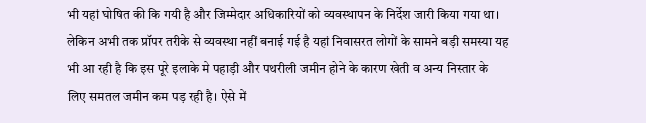भी यहां घोषित की कि गयी है और जिम्मेदार अधिकारियों को व्यवस्थापन के निर्देश जारी किया गया था। लेकिन अभी तक प्रॉपर तरीके से व्यवस्था नहीं बनाई गई है यहां निवासरत लोगों के सामने बड़ी समस्या यह भी आ रही है कि इस पूरे इलाके मे पहाड़ी और पथरीली जमीन होने के कारण खेती व अन्य निस्तार के लिए समतल जमीन कम पड़ रही है। ऐसे में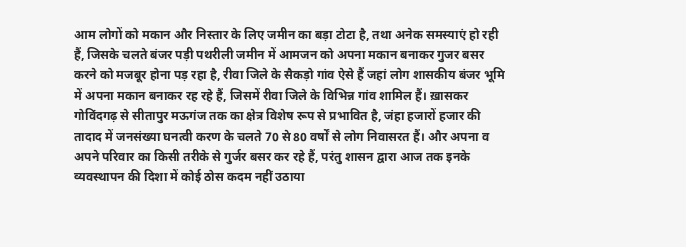आम लोगों को मकान और निस्तार के लिए जमीन का बड़ा टोटा है, तथा अनेक समस्याएं हो रही हैं, जिसके चलते बंजर पड़ी पथरीली जमीन में आमजन को अपना मकान बनाकर गुजर बसर करने को मजबूर होना पड़ रहा है, रीवा जिले के सैकड़ो गांव ऐसे हैं जहां लोग शासकीय बंजर भूमि में अपना मकान बनाकर रह रहे हैं, जिसमें रीवा जिले के विभिन्न गांव शामिल हैं। ख़ासकर गोविंदगढ़ से सीतापुर मऊगंज तक का क्षेत्र विशेष रूप से प्रभावित है, जंहा हजारों हजार की तादाद में जनसंख्या घनत्वी करण के चलते 70 से 80 वर्षों से लोग निवासरत हैं। और अपना व अपने परिवार का किसी तरीके से गुर्जर बसर कर रहे हैं, परंतु शासन द्वारा आज तक इनके व्यवस्थापन की दिशा में कोई ठोस कदम नहीं उठाया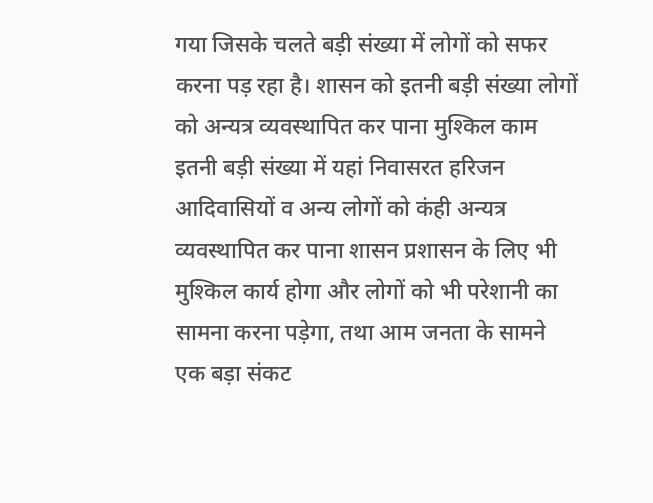गया जिसके चलते बड़ी संख्या में लोगों को सफर करना पड़ रहा है। शासन को इतनी बड़ी संख्या लोगों को अन्यत्र व्यवस्थापित कर पाना मुश्किल काम इतनी बड़ी संख्या में यहां निवासरत हरिजन आदिवासियों व अन्य लोगों को कंही अन्यत्र व्यवस्थापित कर पाना शासन प्रशासन के लिए भी मुश्किल कार्य होगा और लोगों को भी परेशानी का सामना करना पड़ेगा, तथा आम जनता के सामने एक बड़ा संकट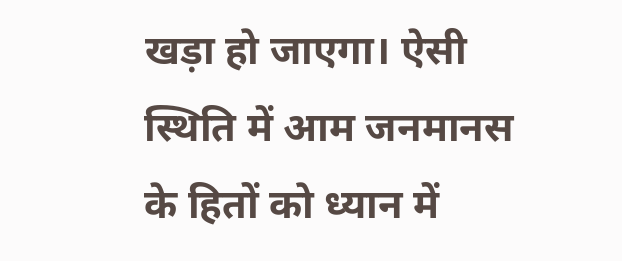खड़ा हो जाएगा। ऐसी स्थिति में आम जनमानस के हितों को ध्यान में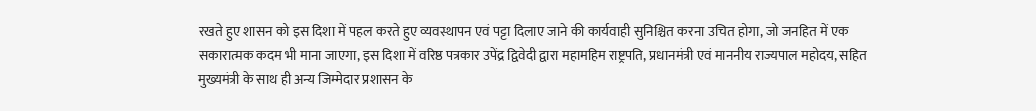रखते हुए शासन को इस दिशा में पहल करते हुए व्यवस्थापन एवं पट्टा दिलाए जाने की कार्यवाही सुनिश्चित करना उचित होगा, जो जनहित में एक सकारात्मक कदम भी माना जाएगा, इस दिशा में वरिष्ठ पत्रकार उपेंद्र द्विवेदी द्वारा महामहिम राष्ट्रपति, प्रधानमंत्री एवं माननीय राज्यपाल महोदय, सहित मुख्यमंत्री के साथ ही अन्य जिम्मेदार प्रशासन के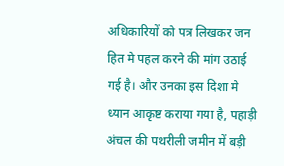अधिकारियों को पत्र लिखकर जन हित मे पहल करने की मांग उठाई गई है। और उनका इस दिशा मे ध्यान आकृष्ट कराया गया है, पहाड़ी अंचल की पथरीली जमीन में बड़ी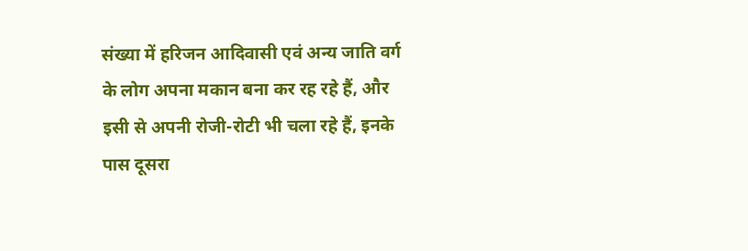संख्या में हरिजन आदिवासी एवं अन्य जाति वर्ग के लोग अपना मकान बना कर रह रहे हैं, और इसी से अपनी रोजी-रोटी भी चला रहे हैं, इनके पास दूसरा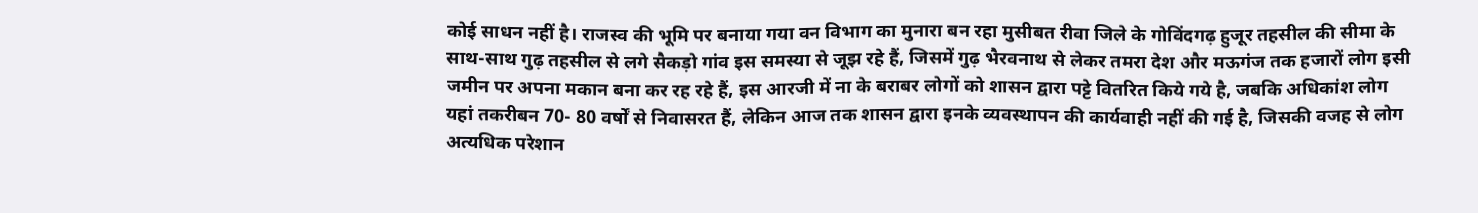कोई साधन नहीं है। राजस्व की भूमि पर बनाया गया वन विभाग का मुनारा बन रहा मुसीबत रीवा जिले के गोविंदगढ़ हुजूर तहसील की सीमा के साथ-साथ गुढ़ तहसील से लगे सैकड़ो गांव इस समस्या से जूझ रहे हैं, जिसमें गुढ़ भैरवनाथ से लेकर तमरा देश और मऊगंज तक हजारों लोग इसी जमीन पर अपना मकान बना कर रह रहे हैं, इस आरजी में ना के बराबर लोगों को शासन द्वारा पट्टे वितरित किये गये है, जबकि अधिकांश लोग यहां तकरीबन 70- 80 वर्षों से निवासरत हैं, लेकिन आज तक शासन द्वारा इनके व्यवस्थापन की कार्यवाही नहीं की गई है, जिसकी वजह से लोग अत्यधिक परेशान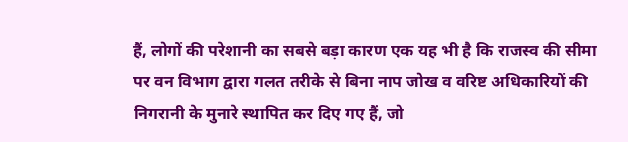हैं, लोगों की परेशानी का सबसे बड़ा कारण एक यह भी है कि राजस्व की सीमा पर वन विभाग द्वारा गलत तरीके से बिना नाप जोख व वरिष्ट अधिकारियों की निगरानी के मुनारे स्थापित कर दिए गए हैं, जो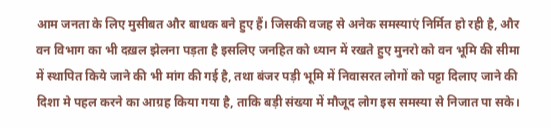आम जनता के लिए मुसीबत और बाधक बने हुए हैं। जिसकी वजह से अनेक समस्याएं निर्मित हो रही है, और वन विभाग का भी दख़ल झेलना पड़ता है इसलिए जनहित को ध्यान में रखते हुए मुनरो को वन भूमि की सीमा में स्थापित किये जाने की भी मांग की गई है, तथा बंजर पड़ी भूमि में निवासरत लोगों को पट्टा दिलाए जाने की दिशा मे पहल करने का आग्रह किया गया है, ताकि बड़ी संख्या में मौजूद लोग इस समस्या से निजात पा सके।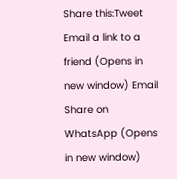Share this:Tweet Email a link to a friend (Opens in new window) Email Share on WhatsApp (Opens in new window)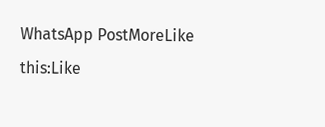WhatsApp PostMoreLike this:Like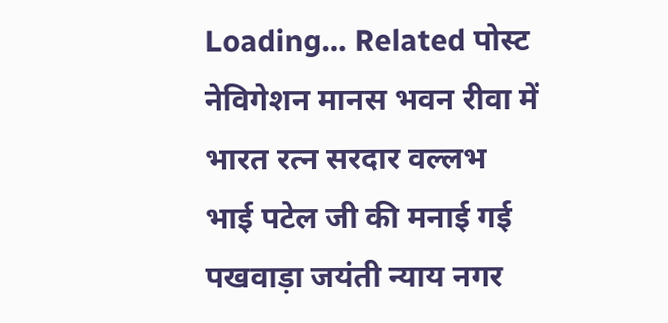Loading… Related पोस्ट नेविगेशन मानस भवन रीवा में भारत रत्न सरदार वल्लभ भाई पटेल जी की मनाई गई पखवाड़ा जयंती न्याय नगर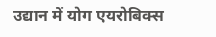उद्यान में योग एयरोबिक्स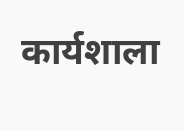कार्यशाला